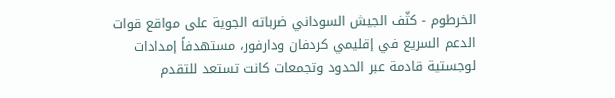الخرطوم - كثّف الجيش السوداني ضرباته الجوية على مواقع قوات الدعم السريع في إقليمي كردفان ودارفور، مستهدفاً إمدادات لوجستية قادمة عبر الحدود وتجمعات كانت تستعد للتقدم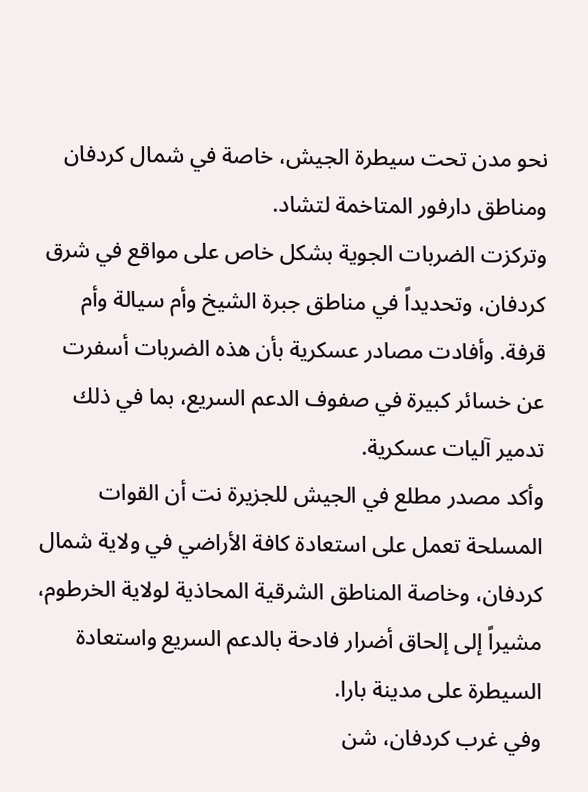نحو مدن تحت سيطرة الجيش، خاصة في شمال كردفان ومناطق دارفور المتاخمة لتشاد.
وتركزت الضربات الجوية بشكل خاص على مواقع في شرق كردفان، وتحديداً في مناطق جبرة الشيخ وأم سيالة وأم قرفة. وأفادت مصادر عسكرية بأن هذه الضربات أسفرت عن خسائر كبيرة في صفوف الدعم السريع، بما في ذلك تدمير آليات عسكرية.
وأكد مصدر مطلع في الجيش للجزيرة نت أن القوات المسلحة تعمل على استعادة كافة الأراضي في ولاية شمال كردفان، وخاصة المناطق الشرقية المحاذية لولاية الخرطوم، مشيراً إلى إلحاق أضرار فادحة بالدعم السريع واستعادة السيطرة على مدينة بارا.
وفي غرب كردفان، شن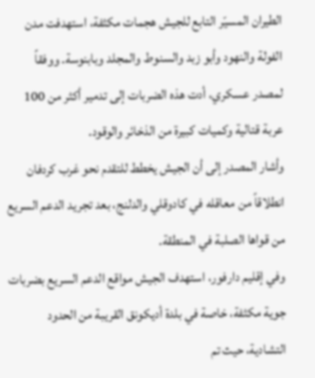الطيران المسيّر التابع للجيش هجمات مكثفة، استهدفت مدن الفولة والنهود وأبو زبد والسنوط والمجلد وبابنوسة. ووفقاً لمصدر عسكري، أدت هذه الضربات إلى تدمير أكثر من 100 عربة قتالية وكميات كبيرة من الذخائر والوقود.
وأشار المصدر إلى أن الجيش يخطط للتقدم نحو غرب كردفان انطلاقاً من معاقله في كادوقلي والدلنج، بعد تجريد الدعم السريع من قواها الصلبة في المنطقة.
وفي إقليم دارفور، استهدف الجيش مواقع الدعم السريع بضربات جوية مكثفة، خاصة في بلدة أديكونق القريبة من الحدود التشادية، حيث تم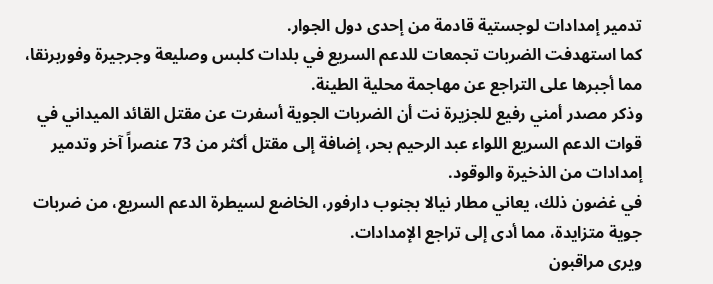تدمير إمدادات لوجستية قادمة من إحدى دول الجوار.
كما استهدفت الضربات تجمعات للدعم السريع في بلدات كلبس وصليعة وجرجيرة وفوربرنقا، مما أجبرها على التراجع عن مهاجمة محلية الطينة.
وذكر مصدر أمني رفيع للجزيرة نت أن الضربات الجوية أسفرت عن مقتل القائد الميداني في قوات الدعم السريع اللواء عبد الرحيم بحر، إضافة إلى مقتل أكثر من 73 عنصراً آخر وتدمير إمدادات من الذخيرة والوقود.
في غضون ذلك، يعاني مطار نيالا بجنوب دارفور، الخاضع لسيطرة الدعم السريع، من ضربات جوية متزايدة، مما أدى إلى تراجع الإمدادات.
ويرى مراقبون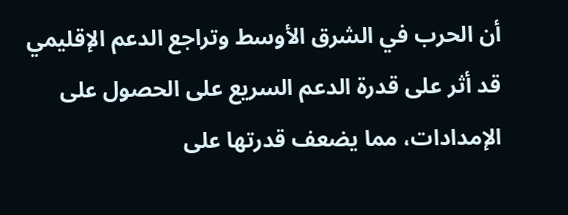أن الحرب في الشرق الأوسط وتراجع الدعم الإقليمي قد أثر على قدرة الدعم السريع على الحصول على الإمدادات، مما يضعف قدرتها على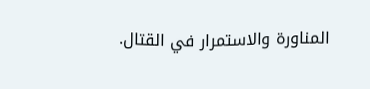المناورة والاستمرار في القتال.